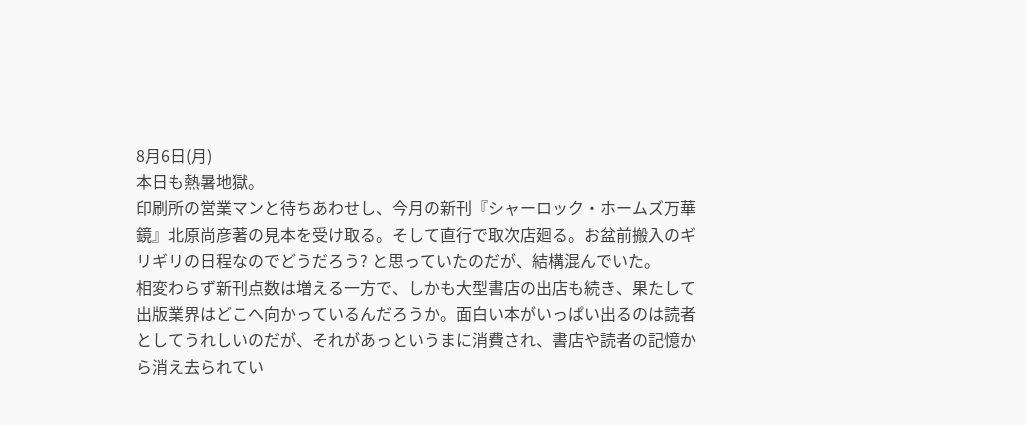8月6日(月)
本日も熱暑地獄。
印刷所の営業マンと待ちあわせし、今月の新刊『シャーロック・ホームズ万華鏡』北原尚彦著の見本を受け取る。そして直行で取次店廻る。お盆前搬入のギリギリの日程なのでどうだろう? と思っていたのだが、結構混んでいた。
相変わらず新刊点数は増える一方で、しかも大型書店の出店も続き、果たして出版業界はどこへ向かっているんだろうか。面白い本がいっぱい出るのは読者としてうれしいのだが、それがあっというまに消費され、書店や読者の記憶から消え去られてい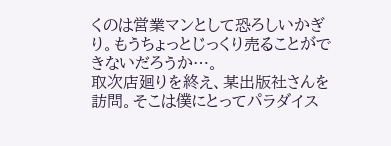くのは営業マンとして恐ろしいかぎり。もうちょっとじっくり売ることができないだろうか…。
取次店廻りを終え、某出版社さんを訪問。そこは僕にとってパラダイス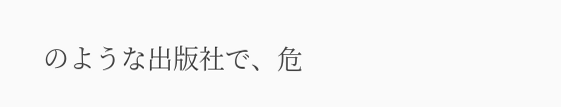のような出版社で、危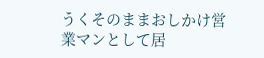うくそのままおしかけ営業マンとして居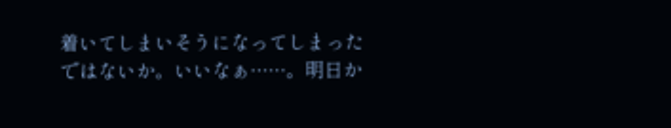着いてしまいそうになってしまったではないか。いいなぁ……。明日か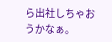ら出社しちゃおうかなぁ。